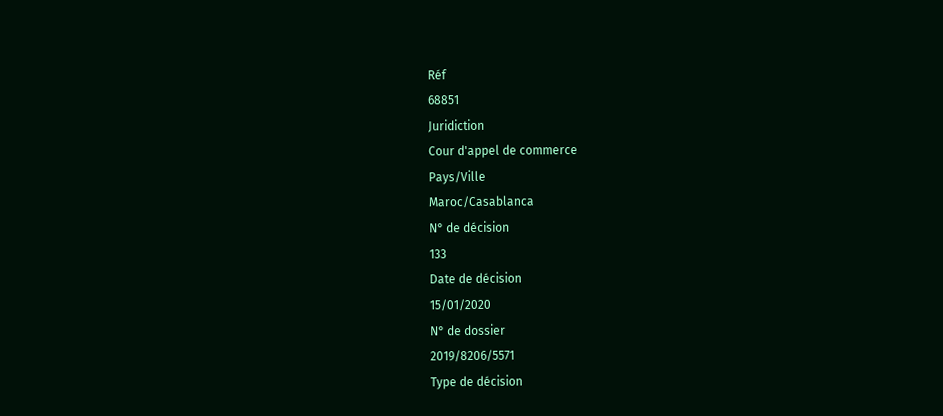Réf
68851
Juridiction
Cour d'appel de commerce
Pays/Ville
Maroc/Casablanca
N° de décision
133
Date de décision
15/01/2020
N° de dossier
2019/8206/5571
Type de décision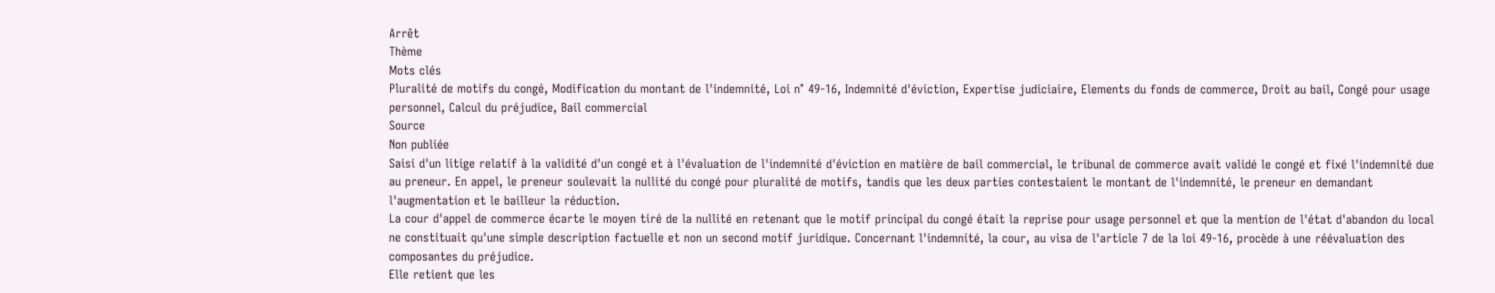Arrêt
Thème
Mots clés
Pluralité de motifs du congé, Modification du montant de l'indemnité, Loi n° 49-16, Indemnité d'éviction, Expertise judiciaire, Elements du fonds de commerce, Droit au bail, Congé pour usage personnel, Calcul du préjudice, Bail commercial
Source
Non publiée
Saisi d'un litige relatif à la validité d'un congé et à l'évaluation de l'indemnité d'éviction en matière de bail commercial, le tribunal de commerce avait validé le congé et fixé l'indemnité due au preneur. En appel, le preneur soulevait la nullité du congé pour pluralité de motifs, tandis que les deux parties contestaient le montant de l'indemnité, le preneur en demandant l'augmentation et le bailleur la réduction.
La cour d'appel de commerce écarte le moyen tiré de la nullité en retenant que le motif principal du congé était la reprise pour usage personnel et que la mention de l'état d'abandon du local ne constituait qu'une simple description factuelle et non un second motif juridique. Concernant l'indemnité, la cour, au visa de l'article 7 de la loi 49-16, procède à une réévaluation des composantes du préjudice.
Elle retient que les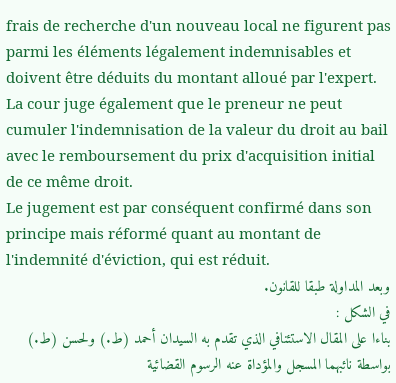frais de recherche d'un nouveau local ne figurent pas parmi les éléments légalement indemnisables et doivent être déduits du montant alloué par l'expert. La cour juge également que le preneur ne peut cumuler l'indemnisation de la valeur du droit au bail avec le remboursement du prix d'acquisition initial de ce même droit.
Le jugement est par conséquent confirmé dans son principe mais réformé quant au montant de l'indemnité d'éviction, qui est réduit.
وبعد المداولة طبقا للقانون.
في الشكل :
بناءا على المقال الاستئنافي الذي تقدم به السيدان أحمد (ط.) ولحسن (ط.) بواسطة نائبهما المسجل والمؤداة عنه الرسوم القضائية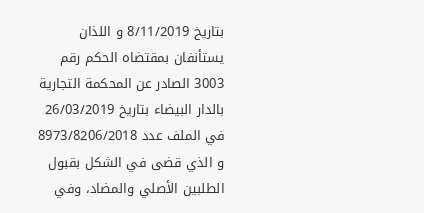بتاريخ 8/11/2019 و اللذان يستأنفان بمقتضاه الحكم رقم 3003 الصادر عن المحكمة التجارية بالدار البيضاء بتاريخ 26/03/2019 في الملف عدد 8973/8206/2018 و الذي قضى في الشكل بقبول الطلبين الأصلي والمضاد، وفي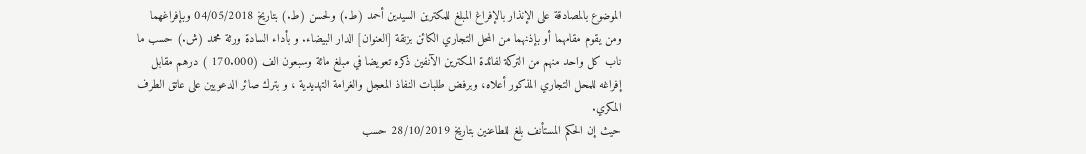الموضوع بالمصادقة على الإنذار بالإفراغ المبلغ للمكترين السيدين أحمد (ط.) ولحسن (ط.) بتاريخ 04/05/2018 وبإفراغهما ومن يقوم مقامهما أو بإذنهما من المحل التجاري الكائن بزنقة [العنوان] الدار البيضاء. و بأداء السادة ورثة محمد (ش.) حسب ما ناب كل واحد منهم من التركة لفائدة المكترين الآنفين ذكره تعويضا في مبلغ مائة وسبعون الف (170.000 ) درهم مقابل إفراغه للمحل التجاري المذكور أعلاه، وبرفض طلبات النفاذ المعجل والغرامة التهديدية ، و بترك صائر الدعويين على عاتق الطرف المكري.
حيث إن الحكم المستأنف بلغ للطاعنين بتاريخ 28/10/2019 حسب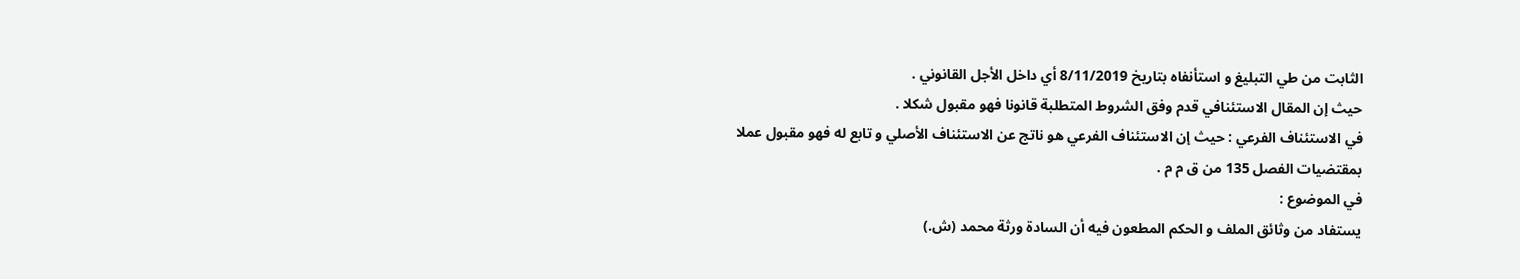الثابت من طي التبليغ و استأنفاه بتاريخ 8/11/2019 أي داخل الأجل القانوني .
حيث إن المقال الاستئنافي قدم وفق الشروط المتطلبة قانونا فهو مقبول شكلا .
في الاستئناف الفرعي : حيث إن الاستئناف الفرعي هو ناتج عن الاستئناف الأصلي و تابع له فهو مقبول عملا بمقتضيات الفصل 135 من ق م م .
في الموضوع :
يستفاد من وثائق الملف و الحكم المطعون فيه أن السادة ورثة محمد (ش.)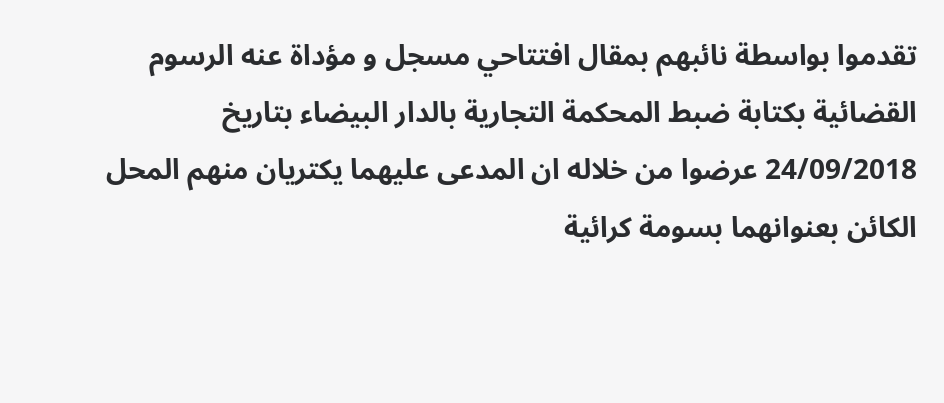تقدموا بواسطة نائبهم بمقال افتتاحي مسجل و مؤداة عنه الرسوم القضائية بكتابة ضبط المحكمة التجارية بالدار البيضاء بتاريخ 24/09/2018 عرضوا من خلاله ان المدعى عليهما يكتريان منهم المحل الكائن بعنوانهما بسومة كرائية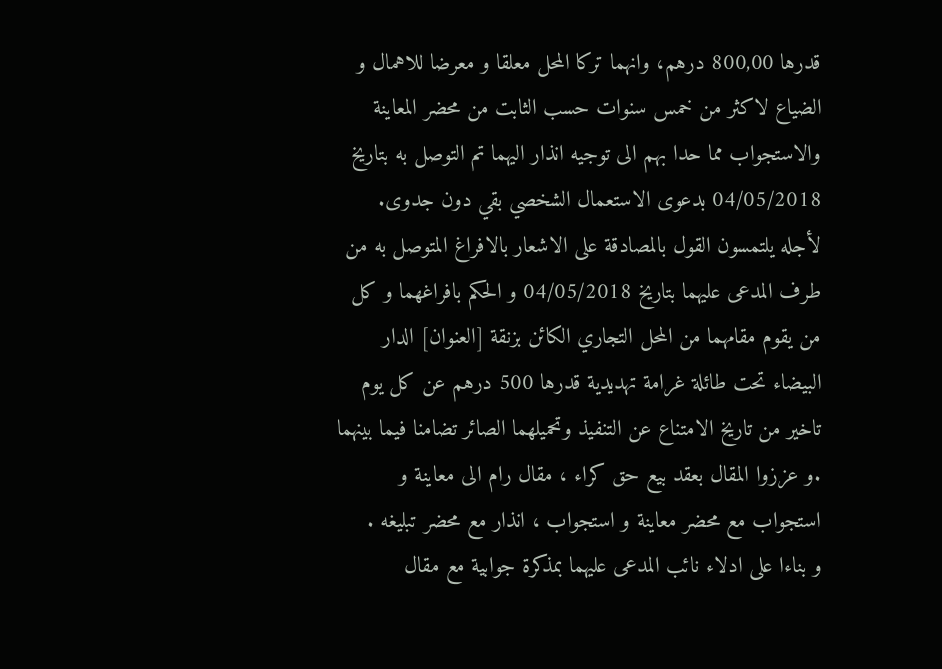قدرها 800,00 درهم، وانهما تركا المحل معلقا و معرضا للاهمال و الضياع لاكثر من خمس سنوات حسب الثابت من محضر المعاينة والاستجواب مما حدا بهم الى توجيه انذار اليهما تم التوصل به بتاريخ 04/05/2018 بدعوى الاستعمال الشخصي بقي دون جدوى. لأجله يلتمسون القول بالمصادقة على الاشعار بالافراغ المتوصل به من طرف المدعى عليهما بتاريخ 04/05/2018 و الحكم بافراغهما و كل من يقوم مقامهما من المحل التجاري الكائن بزنقة [العنوان] الدار البيضاء تحت طائلة غرامة تهديدية قدرها 500 درهم عن كل يوم تاخير من تاريخ الامتناع عن التنفيذ وتحميلهما الصائر تضامنا فيما بينهما .و عززوا المقال بعقد بيع حق كراء ، مقال رام الى معاينة و استجواب مع محضر معاينة و استجواب ، انذار مع محضر تبليغه .
و بناءا على ادلاء نائب المدعى عليهما بمذكرة جوابية مع مقال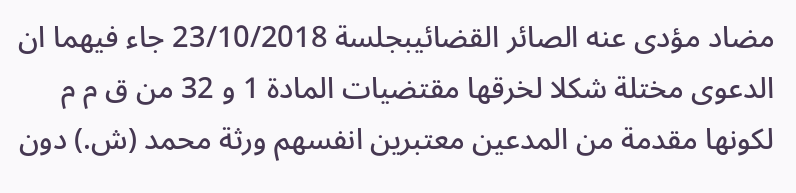مضاد مؤدى عنه الصائر القضائيبجلسة 23/10/2018 جاء فيهما ان الدعوى مختلة شكلا لخرقها مقتضيات المادة 1 و 32 من ق م م لكونها مقدمة من المدعين معتبرين انفسهم ورثة محمد (ش.) دون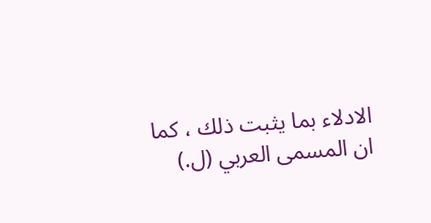الادلاء بما يثبت ذلك ، كما ان المسمى العربي (ل.)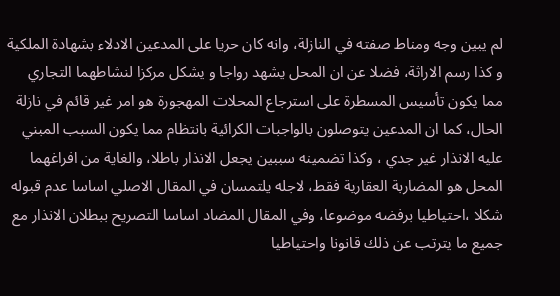لم يبين وجه ومناط صفته في النازلة، وانه كان حريا على المدعين الادلاء بشهادة الملكية و كذا رسم الاراثة، فضلا عن ان المحل يشهد رواجا و يشكل مركزا لنشاطهما التجاري مما يكون تأسيس المسطرة على استرجاع المحلات المهجورة هو امر غير قائم في نازلة الحال، كما ان المدعين يتوصلون بالواجبات الكرائية بانتظام مما يكون السبب المبني عليه الانذار غير جدي ، وكذا تضمينه سببين يجعل الانذار باطلا، والغاية من افراغهما المحل هو المضاربة العقارية فقط، لاجله يلتمسان في المقال الاصلي اساسا عدم قبوله شكلا ،احتياطيا برفضه موضوعا، وفي المقال المضاد اساسا التصريح ببطلان الانذار مع جميع ما يترتب عن ذلك قانونا واحتياطيا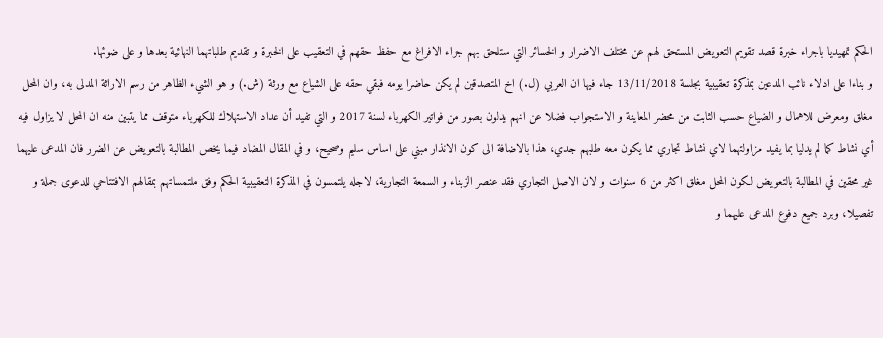الحكم تمهيديا باجراء خبرة قصد تقويم التعويض المستحق لهم عن مختلف الاضرار و الخسائر التي ستلحق بهم جراء الافراغ مع حفظ حقهم في التعقيب على الخبرة و تقديم طلباتهما النهائية بعدها و على ضوئها.
و بناءا على ادلاء نائب المدعين بمذكرة تعقيبية بجلسة 13/11/2018 جاء فيها ان العربي (ل.) اخ المتصدقين لم يكن حاضرا يومه فبقي حقه على الشياع مع ورثة (ش.) و هو الشيء الظاهر من رسم الاراثة المدلى به، وان المحل مغلق ومعرض للاهمال و الضياع حسب الثابت من محضر المعاينة و الاستجواب فضلا عن انهم يدلون بصور من فواتير الكهرباء لسنة 2017 و التي تفيد أن عداد الاستهلاك للكهرباء متوقف مما يتبين منه ان المحل لا يزاول فيه أي نشاط كما لم يدليا بما يفيد مزاولتهما لاي نشاط تجاري مما يكون معه طلبهم جدي، هذا بالاضافة الى كون الانذار مبني على اساس سليم وصحيح، و في المقال المضاد فيما يخص المطالبة بالتعويض عن الضرر فان المدعى عليهما غير محقين في المطالبة بالتعويض لكون المحل مغلق اكثر من 6 سنوات و لان الاصل التجاري فقد عنصر الزبناء و السمعة التجارية، لاجله يلتمسون في المذكرة التعقيبية الحكم وفق ملتمساتهم بمقالهم الافتتاحي للدعوى جملة و تفصيلا، وبرد جميع دفوع المدعى عليهما و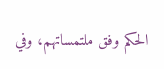الحكم وفق ملتمساتهم، وفي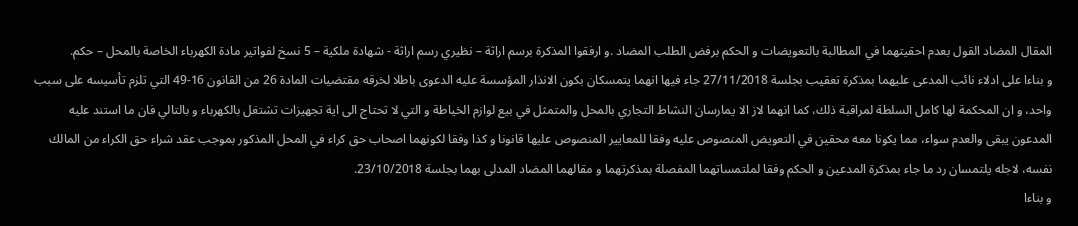المقال المضاد القول بعدم احقيتهما في المطالبة بالتعويضات و الحكم برفض الطلب المضاد .و ارفقوا المذكرة برسم اراثة – نظيري رسم اراثة - شهادة ملكية – 5 نسخ لفواتير مادة الكهرباء الخاصة بالمحل – حكم.
و بناءا على ادلاء نائب المدعى عليهما بمذكرة تعقيب بجلسة 27/11/2018 جاء فيها انهما يتمسكان بكون الانذار المؤسسة عليه الدعوى باطلا لخرقه مقتضيات المادة 26 من القانون 16-49 التي تلزم تأسيسه على سبب واحد، و ان المحكمة لها كامل السلطة لمراقبة ذلك، كما انهما لاز الا يمارسان النشاط التجاري بالمحل والمتمثل في بيع لوازم الخياطة و التي لا تحتاج الى اية تجهيزات تشتغل بالكهرباء و بالتالي فان ما استند عليه المدعون يبقى والعدم سواء، مما يكونا معه محقين في التعويض المنصوص عليه وفقا للمعايير المنصوص عليها قانونا و كذا وفقا لكونهما اصحاب حق كراء في المحل المذكور بموجب عقد شراء حق الكراء من المالك نفسه، لاجله يلتمسان رد ما جاء بمذكرة المدعين و الحكم وفقا لملتمساتهما المفصلة بمذكرتهما و مقالهما المضاد المدلى بهما بجلسة 23/10/2018.
و بناءا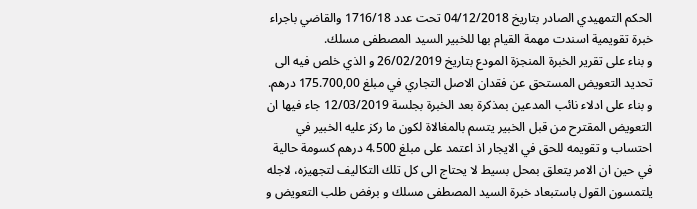الحكم التمهيدي الصادر بتاريخ 04/12/2018 تحت عدد 1716/18 والقاضي باجراء خبرة تقويمية اسندت مهمة القيام بها للخبير السيد المصطفى مسلك.
و بناء على تقرير الخبرة المنجزة المودع بتاريخ 26/02/2019 و الذي خلص فيه الى تحديد التعويض المستحق عن فقدان الاصل التجاري في مبلغ 175.700,00 درهم.
و بناء على ادلاء نائب المدعين بمذكرة بعد الخبرة بجلسة 12/03/2019 جاء فيها ان التعويض المقترح من قبل الخبير يتسم بالمغالاة لكون ما ركز عليه الخبير في احتساب و تقويمه للحق في الايجار اذ اعتمد على مبلغ 4.500 درهم كسومة حالية في حين ان الامر يتعلق بمحل بسيط لا يحتاج الى كل تلك التكاليف لتجهيزه، لاجله يلتمسون القول باستبعاد خبرة السيد المصطفى مسلك و برفض طلب التعويض و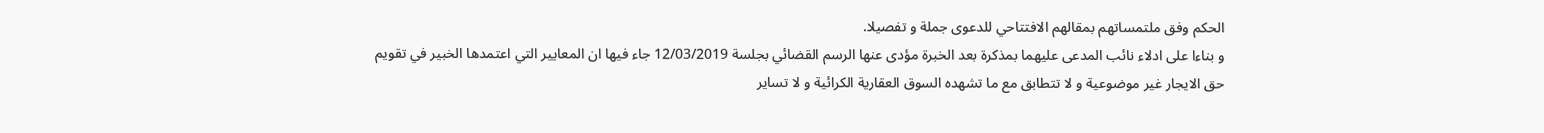الحكم وفق ملتمساتهم بمقالهم الافتتاحي للدعوى جملة و تفصيلا.
و بناءا على ادلاء نائب المدعى عليهما بمذكرة بعد الخبرة مؤدى عنها الرسم القضائي بجلسة 12/03/2019 جاء فيها ان المعايير التي اعتمدها الخبير في تقويم حق الايجار غير موضوعية و لا تتطابق مع ما تشهده السوق العقارية الكرائية و لا تساير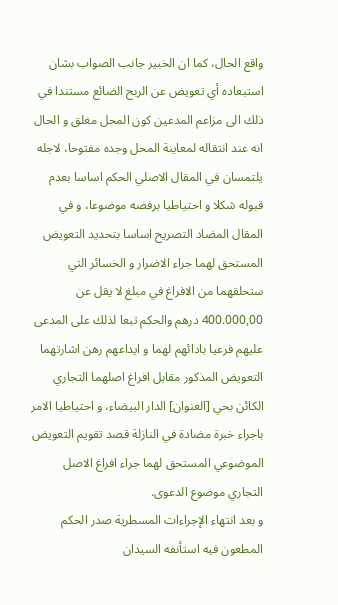واقع الحال، كما ان الخبير جانب الصواب بشان استبعاده أي تعويض عن الربح الضائع مستندا في ذلك الى مزاعم المدعين كون المحل مغلق و الحال انه عند انتقاله لمعاينة المحل وجده مفتوحا، لاجله يلتمسان في المقال الاصلي الحكم اساسا بعدم قبوله شكلا و احتياطيا برفضه موضوعا، و في المقال المضاد التصريح اساسا بتحديد التعويض المستحق لهما جراء الاضرار و الخسائر التي ستحلقهما من الافراغ في مبلغ لا يقل عن 400.000,00 درهم والحكم تبعا لذلك على المدعى عليهم فرعيا بادائهم لهما و ايداعهم رهن اشارتهما التعويض المذكور مقابل افراغ اصلهما التجاري الكائن بحي [العنوان] الدار البيضاء، و احتياطيا الامر باجراء خبرة مضادة في النازلة قصد تقويم التعويض الموضوعي المستحق لهما جراء افراغ الاصل التجاري موضوع الدعوى.
و بعد انتهاء الإجراءات المسطرية صدر الحكم المطعون فيه استأنفه السيدان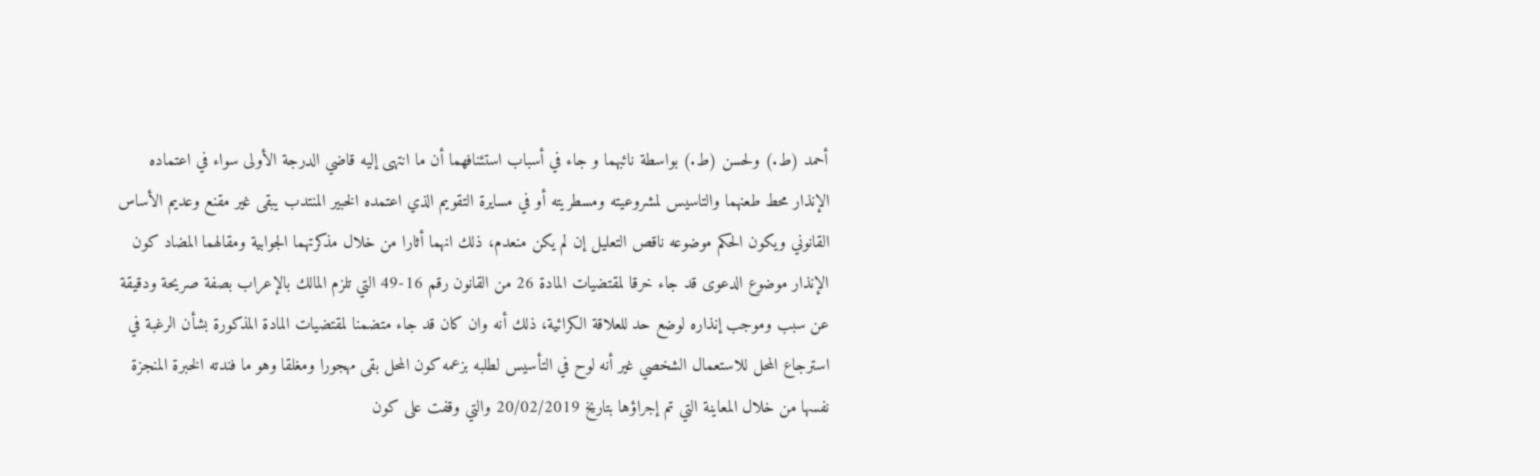أحمد (ط.) ولحسن (ط.) بواسطة نائبهما و جاء في أسباب استئنافهما أن ما انتهى إليه قاضي الدرجة الأولى سواء في اعتماده الإنذار محط طعنهما والتاسيس لمشروعيته ومسطريته أو في مسايرة التقويم الذي اعتمده الخبير المنتدب يبقى غير مقنع وعديم الأساس القانوني ويكون الحكم موضوعه ناقص التعليل إن لم يكن منعدم، ذلك انهما أثارا من خلال مذكرتهما الجوابية ومقالهما المضاد كون الإنذار موضوع الدعوى قد جاء خرقا لمقتضيات المادة 26 من القانون رقم 16-49 التي تلزم المالك بالإعراب بصفة صريحة ودقيقة عن سبب وموجب إنذاره لوضع حد للعلاقة الكرائية، ذلك أنه وان كان قد جاء متضمنا لمقتضيات المادة المذكورة بشأن الرغبة في استرجاع المحل للاستعمال الشخصي غير أنه لوح في التأسيس لطلبه بزعمه كون المحل بقى مهجورا ومغلقا وهو ما فندته الخبرة المنجزة نفسها من خلال المعاينة التي تم إجراؤها بتاريخ 20/02/2019 والتي وقفت على كون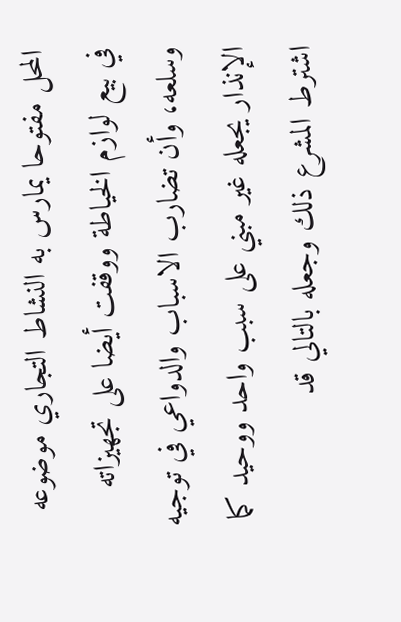المحل مفتوحا يمارس به النشاط التجاري موضوعه في بيع لوازم الخياطة ووقفت أيضا على تجهيزاته وسلعه، وأن تضارب الاسباب والدواعي في توجيه الإنذار يجعله غير مبني على سبب واحد ووحيد كما اشترط المشرع ذلك وجعله بالتالي قد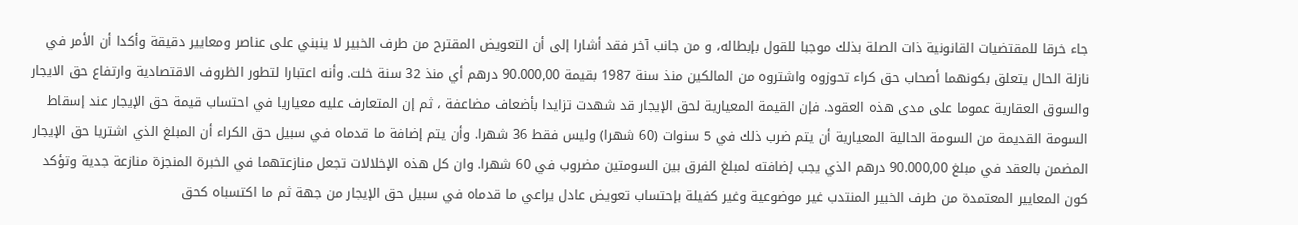جاء خرقا للمقتضيات القانونية ذات الصلة بذلك موجبا للقول بإبطاله، و من جانب آخر فقد أشارا إلى أن التعويض المقترح من طرف الخبير لا ينبني على عناصر ومعايير دقيقة وأكدا أن الأمر في نازلة الحال يتعلق بكونهما أصحاب حق کراء تحوزوه واشتروه من المالكين منذ سنة 1987 بقيمة 90.000,00 درهم أي منذ 32 سنة خلت. وأنه اعتبارا لتطور الظروف الاقتصادية وارتفاع حق الايجار والسوق العقارية عموما على مدى هذه العقود. فإن القيمة المعيارية لحق الإيجار قد شهدت تزايدا بأضعاف مضاعفة ، ثم إن المتعارف عليه معیاريا في احتساب قيمة حق الإيجار عند إسقاط السومة القديمة من السومة الحالية المعيارية أن يتم ضرب ذلك في 5 سنوات (60 شهرا) وليس فقط 36 شهرا. وأن يتم إضافة ما قدماه في سبيل حق الكراء أن المبلغ الذي اشتريا حق الإيجار المضمن بالعقد في مبلغ 90.000,00 درهم الذي يجب إضافته لمبلغ الفرق بين السومتين مضروب في 60 شهرا. وان كل هذه الإخلالات تجعل منازعتهما في الخبرة المنجزة منازعة جدية وتؤكد كون المعايير المعتمدة من طرف الخبير المنتدب غير موضوعية وغير كفيلة بإحتساب تعويض عادل يراعي ما قدماه في سبيل حق الإيجار من جهة ثم ما اكتسباه كحق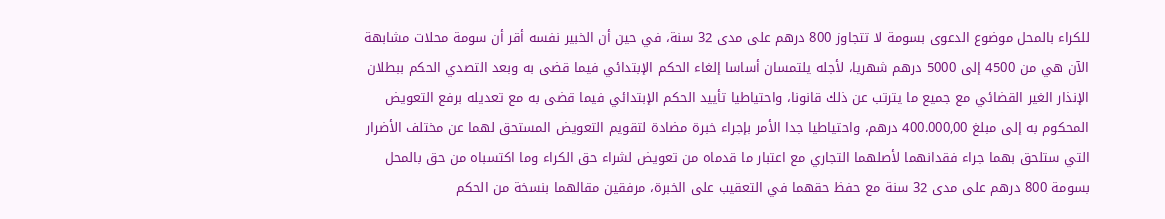للكراء بالمحل موضوع الدعوى بسومة لا تتجاوز 800 درهم على مدى 32 سنة، في حين أن الخبير نفسه أقر أن سومة محلات مشابهة الآن هي من 4500 إلى 5000 درهم شهريا، لأجله يلتمسان أساسا إلغاء الحكم الإبتدائي فيما قضى به وبعد التصدي الحكم ببطلان الإنذار الغير القضائي مع جميع ما يترتب عن ذلك قانونا، واحتياطيا تأييد الحكم الإبتدائي فيما قضی به مع تعديله برفع التعويض المحكوم به إلى مبلغ 400.000,00 درهم، واحتياطيا جدا الأمر بإجراء خبرة مضادة لتقويم التعويض المستحق لهما عن مختلف الأضرار التي ستلحق بهما جراء فقدانهما لأصلهما التجاري مع اعتبار ما قدماه من تعويض لشراء حق الكراء وما اكتسباه من حق بالمحل بسومة 800 درهم على مدى 32 سنة مع حفظ حقهما في التعقيب على الخبرة، مرفقين مقالهما بنسخة من الحكم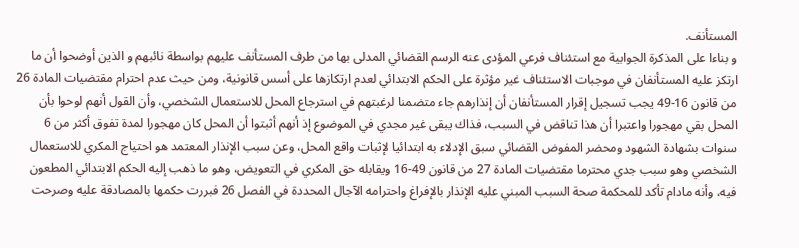المستأنف.
و بناءا على المذكرة الجوابية مع استئناف فرعي المؤدى عنه الرسم القضائي المدلى بها من طرف المستأنف عليهم بواسطة نائبهم و الذين أوضحوا أن ما ارتكز عليه المستأنفان في موجبات الاستئناف غير مؤثرة على الحكم الابتدائي لعدم ارتكازها على أسس قانونية، ومن حيث عدم احترام مقتضيات المادة 26 من قانون 16-49 يجب تسجيل إقرار المستأنفان أن إنذارهم جاء متضمنا لرغبتهم في استرجاع المحل للاستعمال الشخصي، وأن القول أنهم لوحوا بأن المحل بقي مهجورا واعتبرا أن هذا تناقض في السبب، فذاك يبقى غير مجدي في الموضوع إذ أنهم أثبتوا أن المحل كان مهجورا لمدة تفوق أكثر من 6 سنوات بشهادة الشهود ومحضر المفوض القضائي سبق الإدلاء به ابتدائيا لإثبات واقع المحل، وعن سبب الإنذار المعتمد هو احتياج المكري للاستعمال الشخصي وهو سبب جدي محترما مقتضيات المادة 27 من قانون 49-16 ويقابله حق المكري في التعويض، وهو ما ذهب إليه الحكم الابتدائي المطعون فيه، وأنه مادام تأكد للمحكمة صحة السبب المبني عليه الإنذار بالإفراغ واحترامه الآجال المحددة في الفصل 26 فبررت حكمها بالمصادقة عليه وصرحت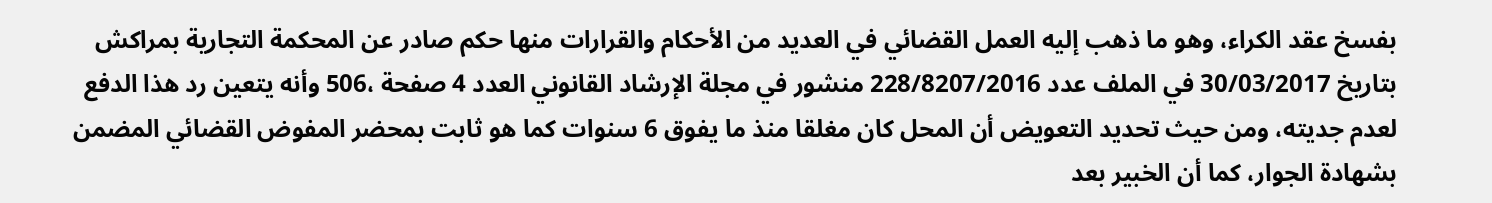بفسخ عقد الكراء، وهو ما ذهب إليه العمل القضائي في العديد من الأحكام والقرارات منها حکم صادر عن المحكمة التجارية بمراكش بتاريخ 30/03/2017 في الملف عدد 228/8207/2016 منشور في مجلة الإرشاد القانوني العدد 4 صفحة ،506 وأنه يتعين رد هذا الدفع لعدم جديته، ومن حيث تحديد التعويض أن المحل كان مغلقا منذ ما يفوق 6 سنوات كما هو ثابت بمحضر المفوض القضائي المضمن بشهادة الجوار، كما أن الخبير بعد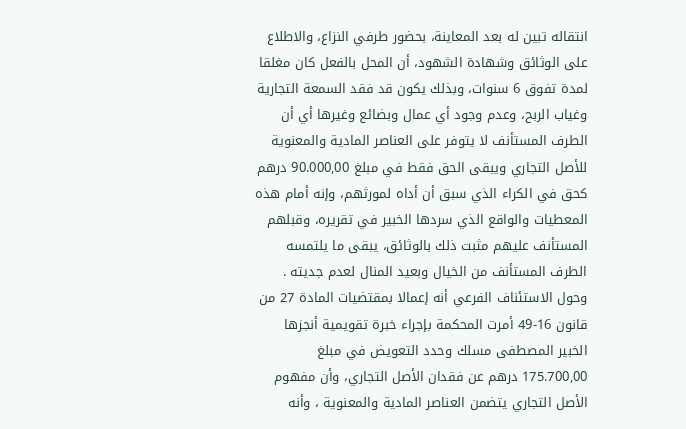انتقاله تبين له بعد المعاينة، بحضور طرفي النزاع، والاطلاع على الوثائق وشهادة الشهود، أن المحل بالفعل كان مغلقا لمدة تفوق 6 سنوات، وبذلك يكون قد فقد السمعة التجارية وغياب الربح، وعدم وجود أي عمال وبضائع وغيرها أي أن الطرف المستأنف لا يتوفر على العناصر المادية والمعنوية للأصل التجاري ويبقى الحق فقط في مبلغ 90.000,00 درهم كحق في الكراء الذي سبق أن أداه لمورثهم، وإنه أمام هذه المعطيات والواقع الذي سردها الخبير في تقريره، وقبلهم المستأنف عليهم مثبت ذلك بالوثائق، يبقى ما يلتمسه الطرف المستأنف من الخيال وبعيد المنال لعدم جديته . وحول الاستئناف الفرعي أنه إعمالا بمقتضيات المادة 27 من قانون 16-49 أمرت المحكمة بإجراء خبرة تقويمية أنجزها الخبير المصطفى مسلك وحدد التعويض في مبلغ 175.700,00 درهم عن فقدان الأصل التجاري، وأن مفهوم الأصل التجاري يتضمن العناصر المادية والمعنوية ، وأنه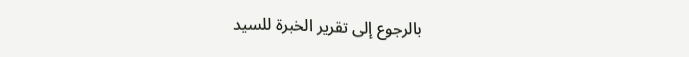بالرجوع إلى تقرير الخبرة للسيد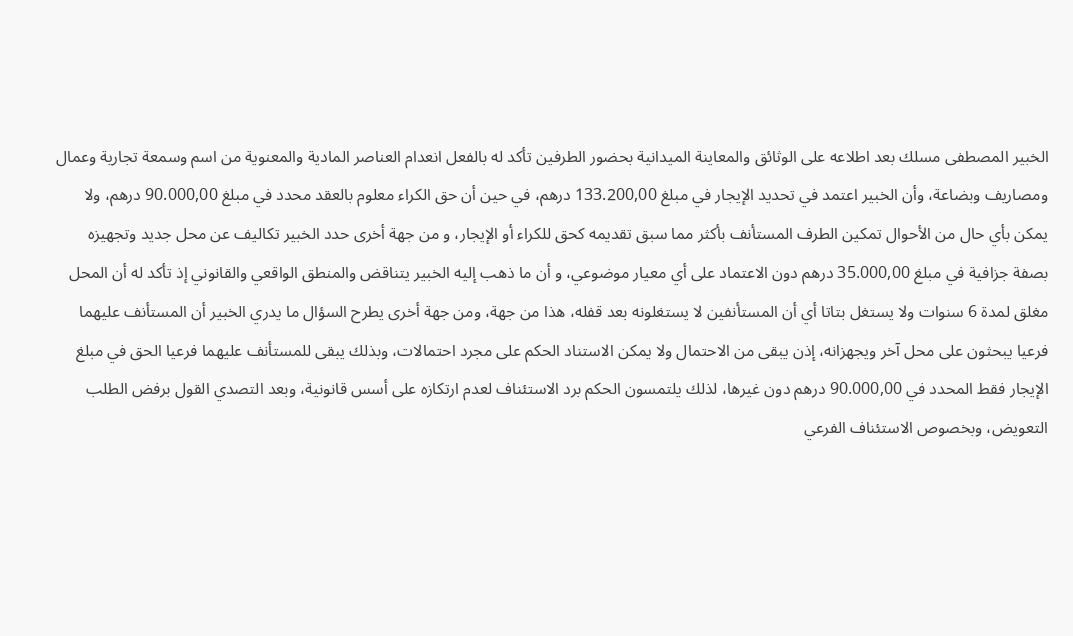الخبير المصطفى مسلك بعد اطلاعه على الوثائق والمعاينة الميدانية بحضور الطرفين تأكد له بالفعل انعدام العناصر المادية والمعنوية من اسم وسمعة تجارية وعمال ومصاريف وبضاعة، وأن الخبير اعتمد في تحديد الإيجار في مبلغ 133.200,00 درهم، في حين أن حق الكراء معلوم بالعقد محدد في مبلغ 90.000,00 درهم، ولا يمكن بأي حال من الأحوال تمكين الطرف المستأنف بأكثر مما سبق تقديمه كحق للكراء أو الإيجار، و من جهة أخرى حدد الخبير تكاليف عن محل جدید وتجهيزه بصفة جزافية في مبلغ 35.000,00 درهم دون الاعتماد على أي معيار موضوعي، و أن ما ذهب إليه الخبير يتناقض والمنطق الواقعي والقانوني إذ تأكد له أن المحل مغلق لمدة 6 سنوات ولا يستغل بتاتا أي أن المستأنفين لا يستغلونه بعد قفله، هذا من جهة، ومن جهة أخرى يطرح السؤال ما يدري الخبير أن المستأنف عليهما فرعيا يبحثون على محل آخر ويجهزانه، إذن يبقى من الاحتمال ولا يمكن الاستناد الحكم على مجرد احتمالات، وبذلك يبقى للمستأنف عليهما فرعيا الحق في مبلغ الإيجار فقط المحدد في 90.000,00 درهم دون غيرها، لذلك يلتمسون الحكم برد الاستئناف لعدم ارتکازه على أسس قانونية، وبعد التصدي القول برفض الطلب التعويض، وبخصوص الاستئناف الفرعي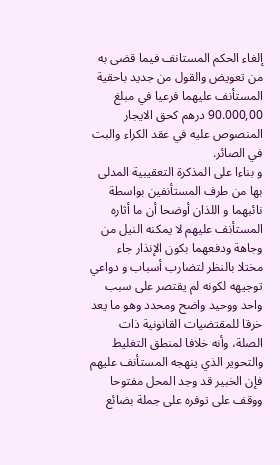إلغاء الحكم المستانف فيما قضى به من تعويض والقول من جديد باحقية المستأنف عليهما فرعيا في مبلغ 90.000,00 درهم كحق الايجار المنصوص عليه في عقد الكراء والبت في الصائر.
و بناءا على المذكرة التعقيبية المدلى بها من طرف المستأنفين بواسطة نائبهما و اللذان أوضحا أن ما أثاره المستأنف عليهم لا يمكنه النيل من وجاهة ودفعهما بكون الإنذار جاء مختلا بالنظر لتضارب أسباب و دواعي توجيهه لكونه لم يقتصر على سبب واحد ووحيد واضح ومحدد وهو ما يعد خرقا للمقتضيات القانونية ذات الصلة، وأنه خلافا لمنطق التغليط والتحوير الذي ينهجه المستأنف عليهم فإن الخبير قد وجد المحل مفتوحا ووقف على توفره على جملة بضائع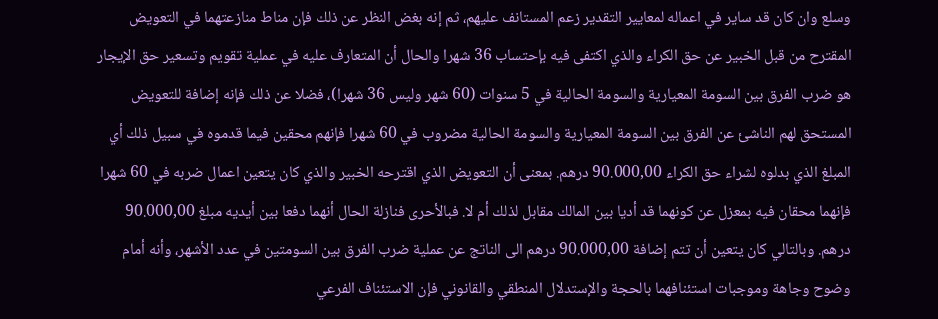وسلع وان كان قد سایر في اعماله لمعايير التقدير زعم المستانف عليهم، ثم إنه بغض النظر عن ذلك فإن مناط منازعتهما في التعويض المقترح من قبل الخبير عن حق الكراء والذي اكتفى فيه بإحتساب 36 شهرا والحال أن المتعارف عليه في عملية تقويم وتسعير حق الإيجار هو ضرب الفرق بين السومة المعيارية والسومة الحالية في 5 سنوات (60 شهر وليس 36 شهرا)، فضلا عن ذلك فإنه إضافة للتعويض المستحق لهم الناشئ عن الفرق بين السومة المعيارية والسومة الحالية مضروب في 60 شهرا فإنهم محقين فيما قدموه في سبيل ذلك أي المبلغ الذي بدلوه لشراء حق الكراء 90.000,00 درهم. بمعنى أن التعويض الذي اقترحه الخبير والذي كان يتعين اعمال ضربه في 60 شهرا فإنهما محقان فيه بمعزل عن كونهما قد أديا بين المالك مقابل لذلك أم لا. فبالأحرى فنازلة الحال أنهما دفعا بين أيديه مبلغ 90.000,00 درهم. وبالتالي كان يتعين أن تتم إضافة 90.000,00 درهم الى الناتج عن عملية ضرب الفرق بين السومتين في عدد الأشهر، وأنه أمام وضوح وجاهة وموجبات استئنافهما بالحجة والإستدلال المنطقي والقانوني فإن الاستئناف الفرعي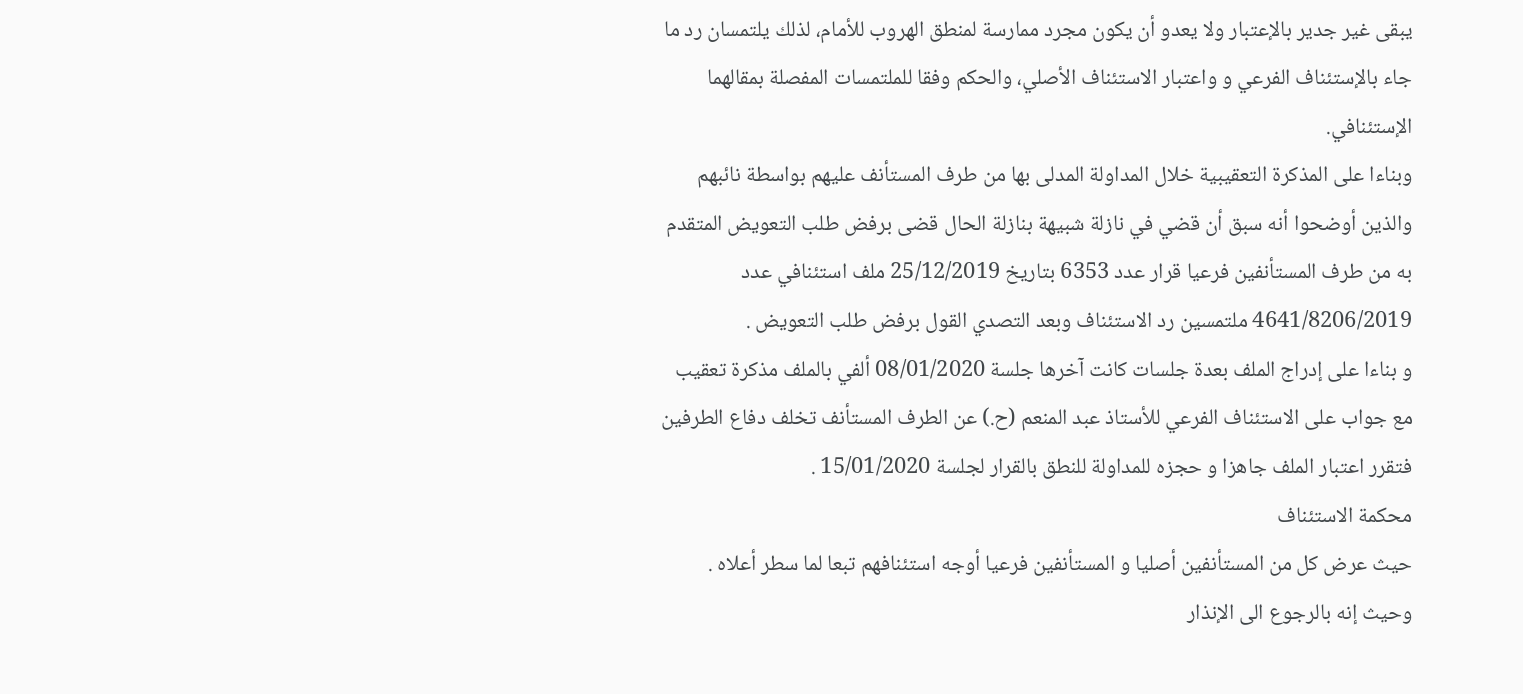يبقى غير جدير بالإعتبار ولا يعدو أن يكون مجرد ممارسة لمنطق الهروب للأمام، لذلك يلتمسان رد ما جاء بالإستئناف الفرعي و واعتبار الاستئناف الأصلي، والحكم وفقا للملتمسات المفصلة بمقالهما الإستئنافي.
وبناءا على المذكرة التعقيبية خلال المداولة المدلى بها من طرف المستأنف عليهم بواسطة نائبهم والذين أوضحوا أنه سبق أن قضي في نازلة شبيهة بنازلة الحال قضى برفض طلب التعويض المتقدم به من طرف المستأنفين فرعيا قرار عدد 6353 بتاريخ 25/12/2019 ملف استئنافي عدد 4641/8206/2019 ملتمسين رد الاستئناف وبعد التصدي القول برفض طلب التعويض .
و بناءا على إدراج الملف بعدة جلسات كانت آخرها جلسة 08/01/2020 ألفي بالملف مذكرة تعقيب مع جواب على الاستئناف الفرعي للأستاذ عبد المنعم (ح.) عن الطرف المستأنف تخلف دفاع الطرفين فتقرر اعتبار الملف جاهزا و حجزه للمداولة للنطق بالقرار لجلسة 15/01/2020 .
محكمة الاستئناف
حيث عرض كل من المستأنفين أصليا و المستأنفين فرعيا أوجه استئنافهم تبعا لما سطر أعلاه .
وحيث إنه بالرجوع الى الإنذار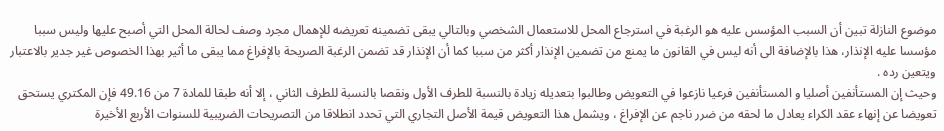موضوع النازلة تبين أن السبب المؤسس عليه هو الرغبة في استرجاع المحل للاستعمال الشخصي وبالتالي يبقى تضمينه تعريضه للإهمال مجرد وصف لحالة المحل التي أصبح عليها وليس سببا مؤسسا عليه الإنذار، هذا بالإضافة الى أنه ليس في القانون ما يمنع من تضمين الإنذار أكثر من سببا كما أن الإنذار قد تضمن الرغبة الصريحة بالإفراغ مما يبقى ما أثير بهذا الخصوص غير جدير بالاعتبار ويتعين رده .
وحيث إن المستأنفين أصليا و المستأنفين فرعيا نازعوا في التعويض وطالبوا بتعديله زيادة بالنسبة للطرف الأول ونقصا بالنسبة للطرف الثاني ، إلا أنه طبقا للمادة 7 من 49.16 فإن المكتري يستحق تعويضا عن إنهاء عقد الكراء يعادل ما لحقه من ضرر ناجم عن الإفراغ ، ويشمل هذا التعويض قيمة الأصل التجاري التي تحدد انطلاقا من التصريحات الضريبية للسنوات الأربع الأخيرة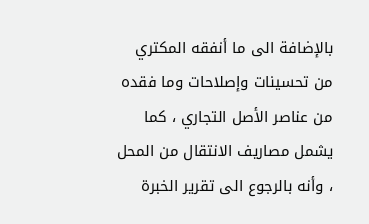بالإضافة الى ما أنفقه المكتري من تحسينات وإصلاحات وما فقده من عناصر الأصل التجاري ، كما يشمل مصاريف الانتقال من المحل ، وأنه بالرجوع الى تقرير الخبرة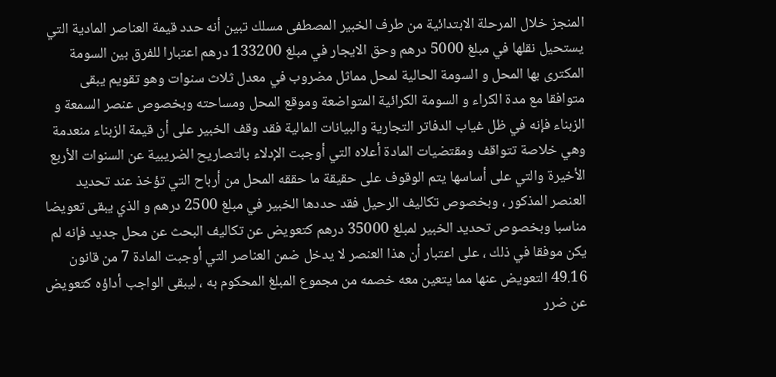المنجز خلال المرحلة الابتدائية من طرف الخبير المصطفى مسلك تبين أنه حدد قيمة العناصر المادية التي يستحيل نقلها في مبلغ 5000 درهم وحق الايجار في مبلغ 133200 درهم اعتبارا للفرق بين السومة المكترى بها المحل و السومة الحالية لمحل مماثل مضروب في معدل ثلاث سنوات وهو تقويم يبقى متوافقا مع مدة الكراء و السومة الكرائية المتواضعة وموقع المحل ومساحته وبخصوص عنصر السمعة و الزبناء فإنه في ظل غياب الدفاتر التجارية والبيانات المالية فقد وقف الخبير على أن قيمة الزبناء منعدمة وهي خلاصة تتواقف ومقتضيات المادة أعلاه التي أوجبت الإدلاء بالتصاريح الضريبية عن السنوات الأربع الأخيرة والتي على أساسها يتم الوقوف على حقيقة ما حققه المحل من أرباح التي تؤخذ عند تحديد العنصر المذكور ، وبخصوص تكاليف الرحيل فقد حددها الخبير في مبلغ 2500 درهم و الذي يبقى تعويضا مناسبا وبخصوص تحديد الخبير لمبلغ 35000 درهم كتعويض عن تكاليف البحث عن محل جديد فإنه لم يكن موفقا في ذلك ، على اعتبار أن هذا العنصر لا يدخل ضمن العناصر التي أوجبت المادة 7 من قانون 49.16 التعويض عنها مما يتعين معه خصمه من مجموع المبلغ المحكوم به ، ليبقى الواجب أداؤه كتعويض عن ضرر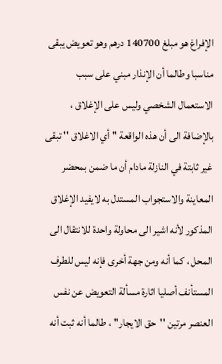الإفراغ هو مبلغ 140700 درهم وهو تعويض يبقى مناسبا وطالما أن الإنذار مبني على سبب الاستعمال الشخصي وليس على الإغلاق ، بالإضافة الى أن هذه الواقعة '' أي الاغلاق '' تبقى غير ثابتة في النازلة مادام أن ما ضمن بمحضر المعاينة والاستجواب المستدل به لايفيد الإغلاق المذكور لأنه اشير الى محاولة واحدة للانتقال الى المحل ، كما أنه ومن جهة أخرى فإنه ليس للطرف المستأنف أصليا اثارة مسألة التعويض عن نفس العنصر مرتين ''حق الايجار'' ، طالما أنه ثبت أنه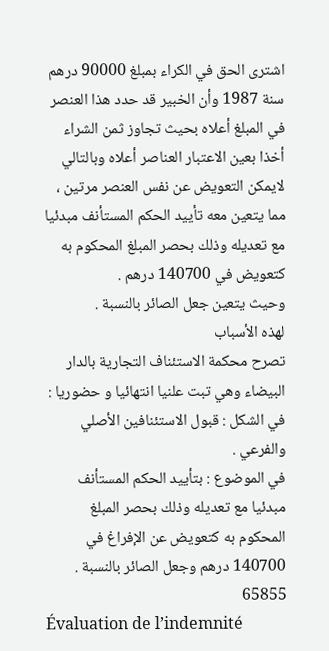اشترى الحق في الكراء بمبلغ 90000 درهم سنة 1987 وأن الخبير قد حدد هذا العنصر في المبلغ أعلاه بحيث تجاوز ثمن الشراء أخذا بعين الاعتبار العناصر أعلاه وبالتالي لايمكن التعويض عن نفس العنصر مرتين ، مما يتعين معه تأييد الحكم المستأنف مبدئيا مع تعديله وذلك بحصر المبلغ المحكوم به كتعويض في 140700 درهم .
وحيث يتعين جعل الصائر بالنسبة .
لهذه الأسباب
تصرح محكمة الاستئناف التجارية بالدار البيضاء وهي تبت علنيا انتهائيا و حضوريا :
في الشكل : قبول الاستئنافين الأصلي والفرعي .
في الموضوع : بتأييد الحكم المستأنف مبدئيا مع تعديله وذلك بحصر المبلغ المحكوم به كتعويض عن الإفراغ في 140700 درهم وجعل الصائر بالنسبة .
65855
Évaluation de l’indemnité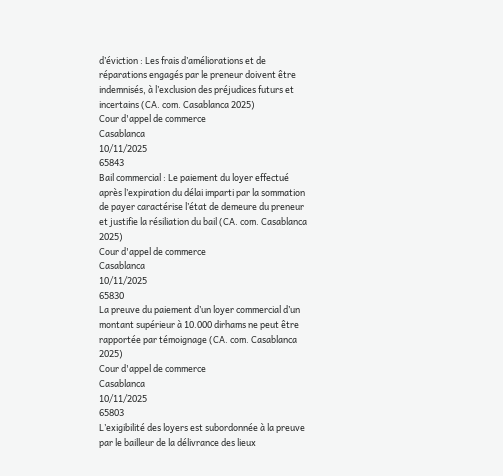d’éviction : Les frais d’améliorations et de réparations engagés par le preneur doivent être indemnisés, à l’exclusion des préjudices futurs et incertains (CA. com. Casablanca 2025)
Cour d'appel de commerce
Casablanca
10/11/2025
65843
Bail commercial : Le paiement du loyer effectué après l’expiration du délai imparti par la sommation de payer caractérise l’état de demeure du preneur et justifie la résiliation du bail (CA. com. Casablanca 2025)
Cour d'appel de commerce
Casablanca
10/11/2025
65830
La preuve du paiement d’un loyer commercial d’un montant supérieur à 10.000 dirhams ne peut être rapportée par témoignage (CA. com. Casablanca 2025)
Cour d'appel de commerce
Casablanca
10/11/2025
65803
L’exigibilité des loyers est subordonnée à la preuve par le bailleur de la délivrance des lieux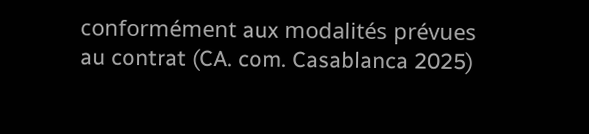conformément aux modalités prévues au contrat (CA. com. Casablanca 2025)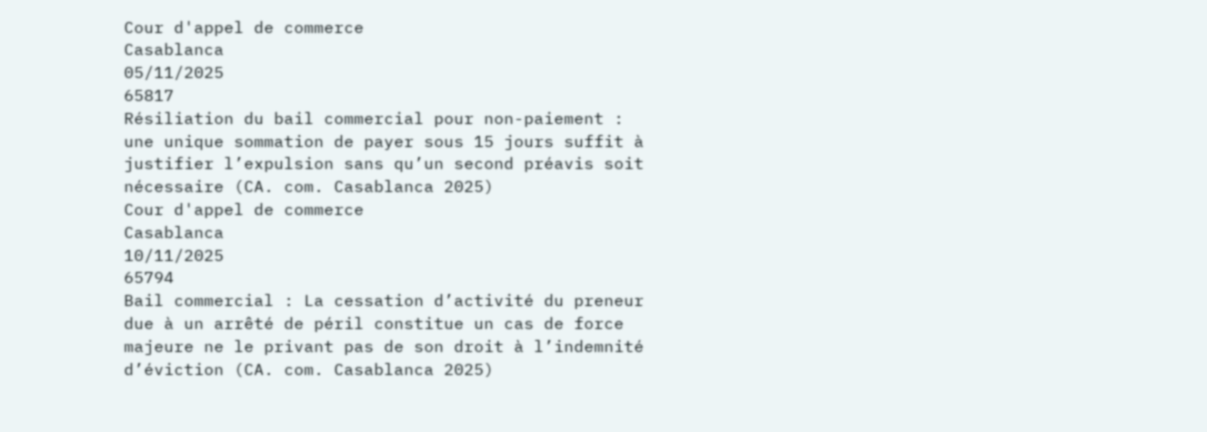Cour d'appel de commerce
Casablanca
05/11/2025
65817
Résiliation du bail commercial pour non-paiement : une unique sommation de payer sous 15 jours suffit à justifier l’expulsion sans qu’un second préavis soit nécessaire (CA. com. Casablanca 2025)
Cour d'appel de commerce
Casablanca
10/11/2025
65794
Bail commercial : La cessation d’activité du preneur due à un arrêté de péril constitue un cas de force majeure ne le privant pas de son droit à l’indemnité d’éviction (CA. com. Casablanca 2025)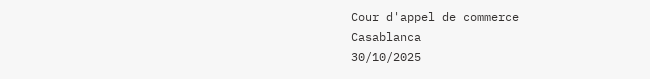Cour d'appel de commerce
Casablanca
30/10/2025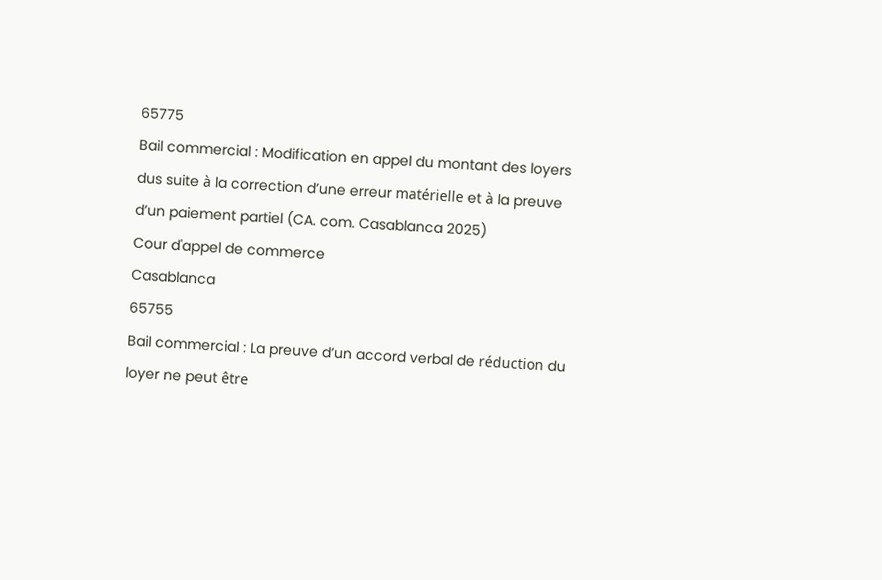65775
Bail commercial : Modification en appel du montant des loyers dus suite à la correction d’une erreur matérielle et à la preuve d’un paiement partiel (CA. com. Casablanca 2025)
Cour d'appel de commerce
Casablanca
65755
Bail commercial : La preuve d’un accord verbal de réduction du loyer ne peut être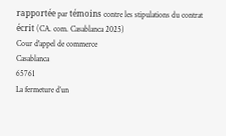rapportée par témoins contre les stipulations du contrat écrit (CA. com. Casablanca 2025)
Cour d'appel de commerce
Casablanca
65761
La fermeture d’un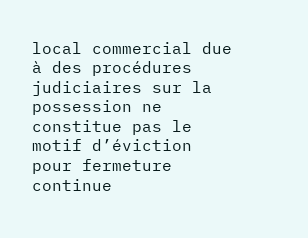local commercial due à des procédures judiciaires sur la possession ne constitue pas le motif d’éviction pour fermeture continue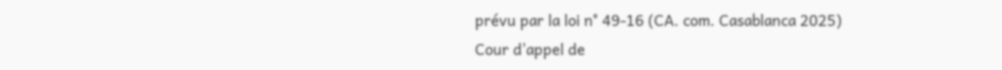prévu par la loi n° 49-16 (CA. com. Casablanca 2025)
Cour d'appel de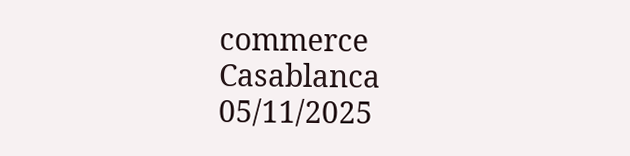commerce
Casablanca
05/11/2025